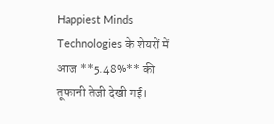Happiest Minds Technologies के शेयरों में आज **5.48%** की तूफानी तेजी देखी गई।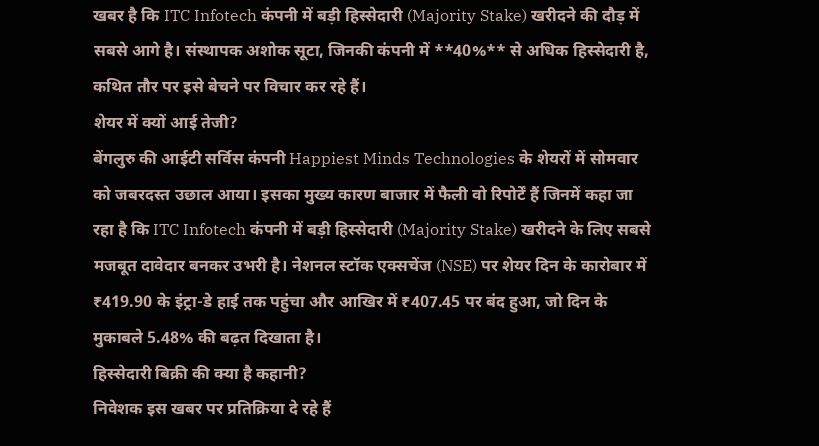खबर है कि ITC Infotech कंपनी में बड़ी हिस्सेदारी (Majority Stake) खरीदने की दौड़ में सबसे आगे है। संस्थापक अशोक सूटा, जिनकी कंपनी में **40%** से अधिक हिस्सेदारी है, कथित तौर पर इसे बेचने पर विचार कर रहे हैं।
शेयर में क्यों आई तेजी?
बेंगलुरु की आईटी सर्विस कंपनी Happiest Minds Technologies के शेयरों में सोमवार को जबरदस्त उछाल आया। इसका मुख्य कारण बाजार में फैली वो रिपोर्टें हैं जिनमें कहा जा रहा है कि ITC Infotech कंपनी में बड़ी हिस्सेदारी (Majority Stake) खरीदने के लिए सबसे मजबूत दावेदार बनकर उभरी है। नेशनल स्टॉक एक्सचेंज (NSE) पर शेयर दिन के कारोबार में ₹419.90 के इंट्रा-डे हाई तक पहुंचा और आखिर में ₹407.45 पर बंद हुआ, जो दिन के मुकाबले 5.48% की बढ़त दिखाता है।
हिस्सेदारी बिक्री की क्या है कहानी?
निवेशक इस खबर पर प्रतिक्रिया दे रहे हैं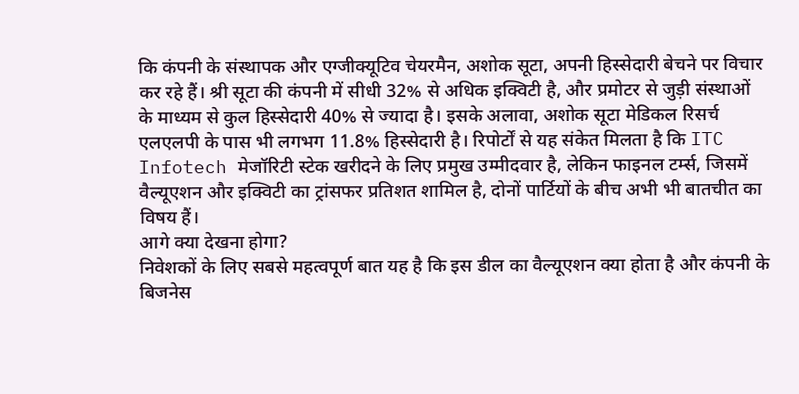कि कंपनी के संस्थापक और एग्जीक्यूटिव चेयरमैन, अशोक सूटा, अपनी हिस्सेदारी बेचने पर विचार कर रहे हैं। श्री सूटा की कंपनी में सीधी 32% से अधिक इक्विटी है, और प्रमोटर से जुड़ी संस्थाओं के माध्यम से कुल हिस्सेदारी 40% से ज्यादा है। इसके अलावा, अशोक सूटा मेडिकल रिसर्च एलएलपी के पास भी लगभग 11.8% हिस्सेदारी है। रिपोर्टों से यह संकेत मिलता है कि ITC Infotech मेजॉरिटी स्टेक खरीदने के लिए प्रमुख उम्मीदवार है, लेकिन फाइनल टर्म्स, जिसमें वैल्यूएशन और इक्विटी का ट्रांसफर प्रतिशत शामिल है, दोनों पार्टियों के बीच अभी भी बातचीत का विषय हैं।
आगे क्या देखना होगा?
निवेशकों के लिए सबसे महत्वपूर्ण बात यह है कि इस डील का वैल्यूएशन क्या होता है और कंपनी के बिजनेस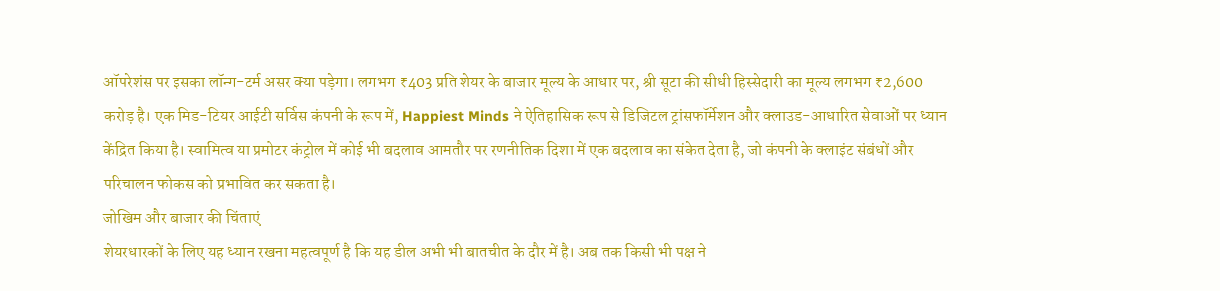ऑपरेशंस पर इसका लॉन्ग-टर्म असर क्या पड़ेगा। लगभग ₹403 प्रति शेयर के बाजार मूल्य के आधार पर, श्री सूटा की सीधी हिस्सेदारी का मूल्य लगभग ₹2,600 करोड़ है। एक मिड-टियर आईटी सर्विस कंपनी के रूप में, Happiest Minds ने ऐतिहासिक रूप से डिजिटल ट्रांसफॉर्मेशन और क्लाउड-आधारित सेवाओं पर ध्यान केंद्रित किया है। स्वामित्व या प्रमोटर कंट्रोल में कोई भी बदलाव आमतौर पर रणनीतिक दिशा में एक बदलाव का संकेत देता है, जो कंपनी के क्लाइंट संबंधों और परिचालन फोकस को प्रभावित कर सकता है।
जोखिम और बाजार की चिंताएं
शेयरधारकों के लिए यह ध्यान रखना महत्वपूर्ण है कि यह डील अभी भी बातचीत के दौर में है। अब तक किसी भी पक्ष ने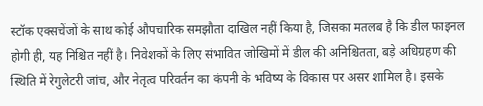स्टॉक एक्सचेंजों के साथ कोई औपचारिक समझौता दाखिल नहीं किया है, जिसका मतलब है कि डील फाइनल होगी ही, यह निश्चित नहीं है। निवेशकों के लिए संभावित जोखिमों में डील की अनिश्चितता, बड़े अधिग्रहण की स्थिति में रेगुलेटरी जांच, और नेतृत्व परिवर्तन का कंपनी के भविष्य के विकास पर असर शामिल है। इसके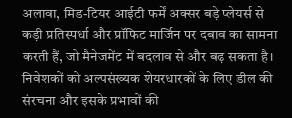अलावा, मिड-टियर आईटी फर्में अक्सर बड़े प्लेयर्स से कड़ी प्रतिस्पर्धा और प्रॉफिट मार्जिन पर दबाव का सामना करती हैं, जो मैनेजमेंट में बदलाव से और बढ़ सकता है। निवेशकों को अल्पसंख्यक शेयरधारकों के लिए डील की संरचना और इसके प्रभावों की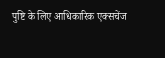पुष्टि के लिए आधिकारिक एक्सचेंज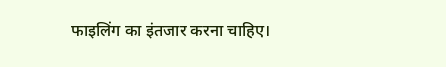फाइलिंग का इंतजार करना चाहिए।